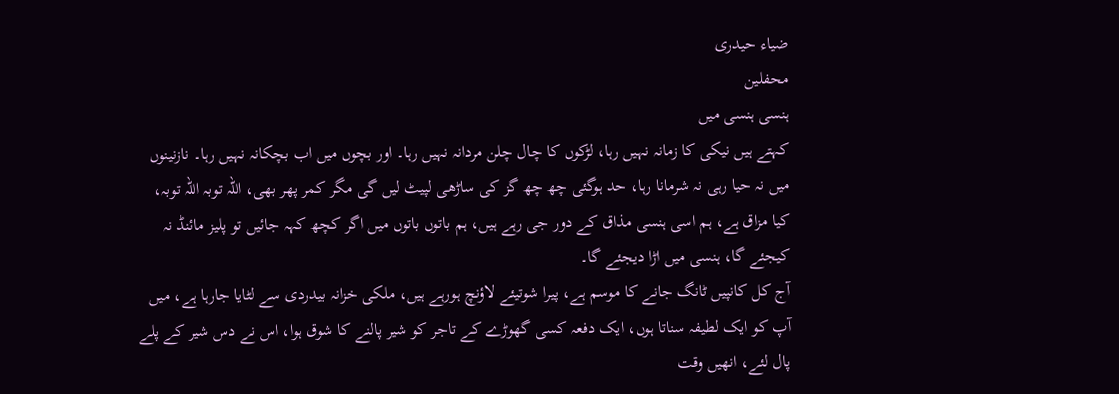ضیاء حیدری
محفلین
ہنسی ہنسی میں
کہتے ہیں نیکی کا زمانہ نہیں رہا، لڑکوں کا چال چلن مردانہ نہیں رہا۔ اور بچوں میں اب بچکانہ نہیں رہا۔ نازنینوں میں نہ حیا رہی نہ شرمانا رہا، حد ہوگئی چھ چھ گز کی ساڑھی لپیٹ لیں گی مگر کمر پھر بھی، اللہ توبہ اللہ توبہ، کیا مزاق ہے، ہم اسی ہنسی مذاق کے دور جی رہے ہیں، ہم باتوں باتوں میں اگر کچھ کہہ جائیں تو پلیز مائنڈ نہ کیجئے گا، ہنسی میں اڑا دیجئے گا۔
آج کل کانپیں ٹانگ جانے کا موسم ہے، پیرا شوتیئے لاؤنچ ہورہے ہیں، ملکی خزانہ بیدردی سے لٹایا جارہا ہے، میں آپ کو ایک لطیفہ سناتا ہوں، ایک دفعہ کسی گھوڑے کے تاجر کو شیر پالنے کا شوق ہوا، اس نے دس شیر کے پلے پال لئے، انھیں وقت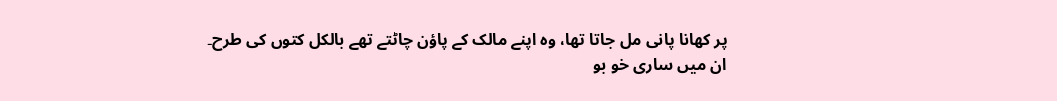پر کھانا پانی مل جاتا تھا، وہ اپنے مالک کے پاؤن چاٹتے تھے بالکل کتوں کی طرح۔ ان میں ساری خو بو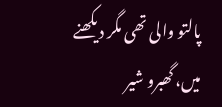پالتو والی تھی مگر دیکھنے میں، گھبرو شیر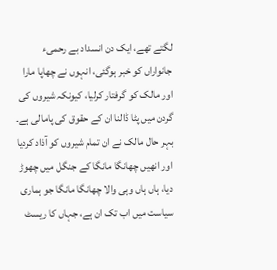لگتے تھے، ایک دن انسداد بے رحمیء جانواراں کو خبر ہوگئی، انہوں نے چھاپا مارا اور مالک کو گرفتار کرلیا، کیونکہ شیروں کی گردن میں پٹا ڈالنا ان کے حقوق کی پامالی ہے۔ بہر حال مالک نے ان تمام شیروں کو آذاد کردیا اور انھیں چھانگا مانگا کے جنگل میں چھوڑ دیا، ہاں ہاں وہی والا چھانگا مانگا جو ہماری سیاست میں اب تک ان ہے، جہاں کا ریسٹ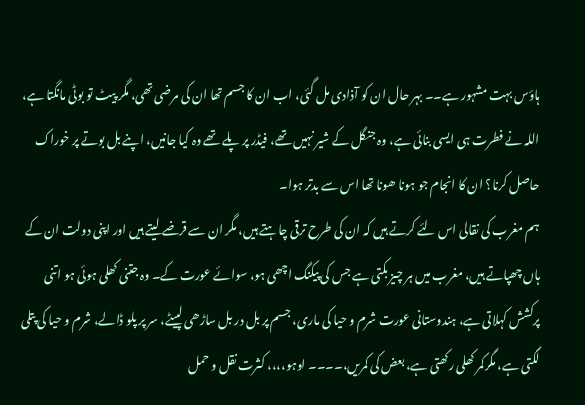ہاؤس بہت مشہور ہے۔۔ بہر حال ان کو آذادی مل گئی، اب ان کا جسم تھا ان کی مرضی تھی، مگر پیٹ تو بوٹی مانگتا ہے، اللہ نے فطرت ہی ایسی بنائی ہے، وہ جنگل کے شیر نہیں تھے، فیڈر پر پلے تھے وہ کیا جانیں، اپنے بل بوتے پر خوراک حاصل کرنا؟ ان کا انجام جو ہونا ھونا تھا اس سے بدتر ہوا۔
ہم مغرب کی نقالی اس لئے کرتے ہیں کہ ان کی طرح ترقی چاہتے ہیں، مگر ان سے قرضے لیتے ہیں اور اپنی دولت ان کے ہاں چھپاتے ہیں، مغرب میں ہر چیز بکتی ہے جس کی پیکنگ اچھی ہو، سوائے عورت کے۔ وہ جتنی کھلی ہوئی ہو اتنی پرکشش کہلاتی ہے، ہندوستانی عورت شرم و حیا کی ماری، جسم پر بل در بل ساڑھی لپیٹے، سر پر پلو ڈالے، شرم و حیا کی پتلی لگتی ہے، مگرکمر کھلی رکھتی ہے، بعض کی کمریں،۔۔۔۔ اوہو،،،، کثرت نقل و حمل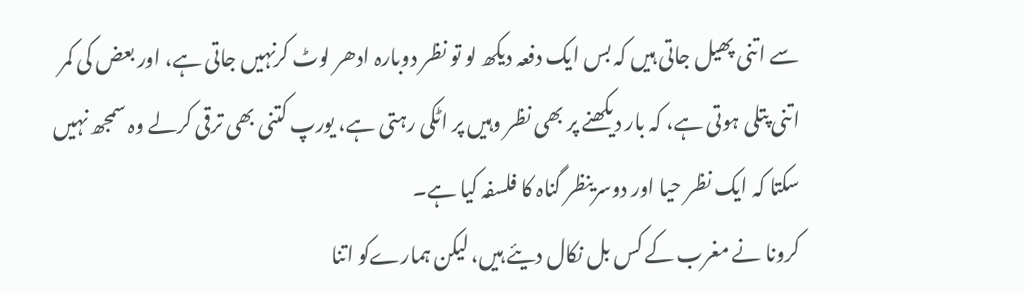سے اتنی پھیل جاتی ہیں کہ بس ایک دفعہ دیکھ لو تو نظر دوبارہ ادھر لوٹ کرنہیں جاتی ہے، اور بعض کی کمر اتنی پتلی ہوتی ہے، کہ بار دیکھنے پر بھی نظر وہیں پر اٹکی رہتی ہے، یورپ کتنی بھی ترقی کرلے وہ سمجھ نہیں سکتا کہ ایک نظر حیا اور دوسرینظر گناہ کا فلسفہ کیا ہے۔
کرونا نے مغرب کے کس بل نکال دیئے ہیں، لیکن ہمارےکو اتنا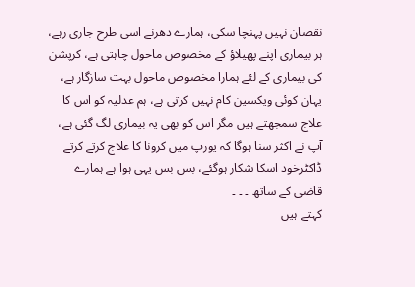نقصان نہیں پہنچا سکی، ہمارے دھرنے اسی طرح جاری رہے، ہر بیماری اپنے پھیلاؤ کے مخصوص ماحول چاہتی ہے، کرپشن کی بیماری کے لئے ہمارا مخصوص ماحول بہت سازگار ہے، یہان کوئی ویکسین کام نہیں کرتی ہے، ہم عدلیہ کو اس کا علاج سمجھتے ہیں مگر اس کو بھی یہ بیماری لگ گئی ہے، آپ نے اکثر سنا ہوگا کہ یورپ میں کرونا کا علاج کرتے کرتے ڈاکٹرخود اسکا شکار ہوگئے، بس بس یہی ہوا ہے ہمارے قاضی کے ساتھ ۔ ۔ ۔
کہتے ہیں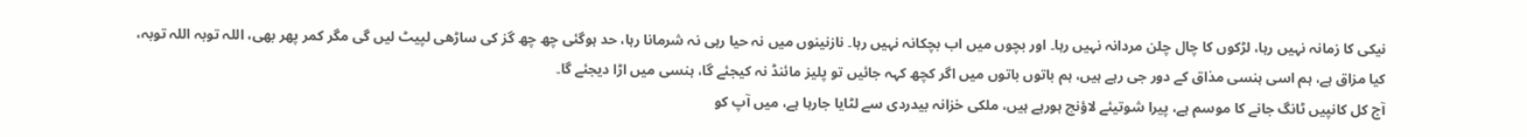نیکی کا زمانہ نہیں رہا، لڑکوں کا چال چلن مردانہ نہیں رہا۔ اور بچوں میں اب بچکانہ نہیں رہا۔ نازنینوں میں نہ حیا رہی نہ شرمانا رہا، حد ہوگئی چھ چھ گز کی ساڑھی لپیٹ لیں گی مگر کمر پھر بھی، اللہ توبہ اللہ توبہ، کیا مزاق ہے، ہم اسی ہنسی مذاق کے دور جی رہے ہیں، ہم باتوں باتوں میں اگر کچھ کہہ جائیں تو پلیز مائنڈ نہ کیجئے گا، ہنسی میں اڑا دیجئے گا۔
آج کل کانپیں ٹانگ جانے کا موسم ہے، پیرا شوتیئے لاؤنچ ہورہے ہیں، ملکی خزانہ بیدردی سے لٹایا جارہا ہے، میں آپ کو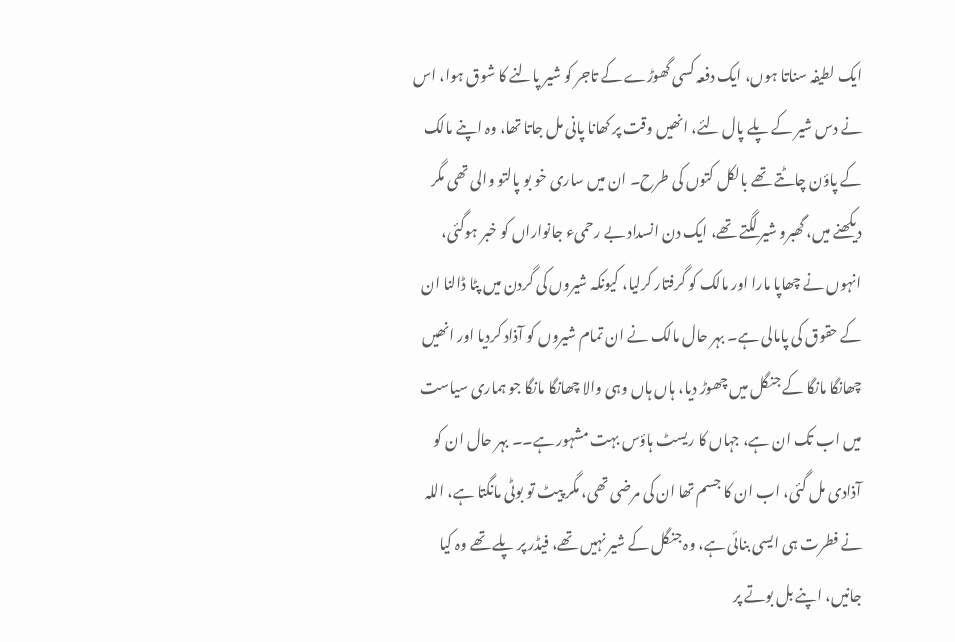ایک لطیفہ سناتا ہوں، ایک دفعہ کسی گھوڑے کے تاجر کو شیر پالنے کا شوق ہوا، اس نے دس شیر کے پلے پال لئے، انھیں وقت پر کھانا پانی مل جاتا تھا، وہ اپنے مالک کے پاؤن چاٹتے تھے بالکل کتوں کی طرح۔ ان میں ساری خو بو پالتو والی تھی مگر دیکھنے میں، گھبرو شیر لگتے تھے، ایک دن انسداد بے رحمیء جانواراں کو خبر ہوگئی، انہوں نے چھاپا مارا اور مالک کو گرفتار کرلیا، کیونکہ شیروں کی گردن میں پٹا ڈالنا ان کے حقوق کی پامالی ہے۔ بہر حال مالک نے ان تمام شیروں کو آذاد کردیا اور انھیں چھانگا مانگا کے جنگل میں چھوڑ دیا، ہاں ہاں وہی والا چھانگا مانگا جو ہماری سیاست میں اب تک ان ہے، جہاں کا ریسٹ ہاؤس بہت مشہور ہے۔۔ بہر حال ان کو آذادی مل گئی، اب ان کا جسم تھا ان کی مرضی تھی، مگر پیٹ تو بوٹی مانگتا ہے، اللہ نے فطرت ہی ایسی بنائی ہے، وہ جنگل کے شیر نہیں تھے، فیڈر پر پلے تھے وہ کیا جانیں، اپنے بل بوتے پر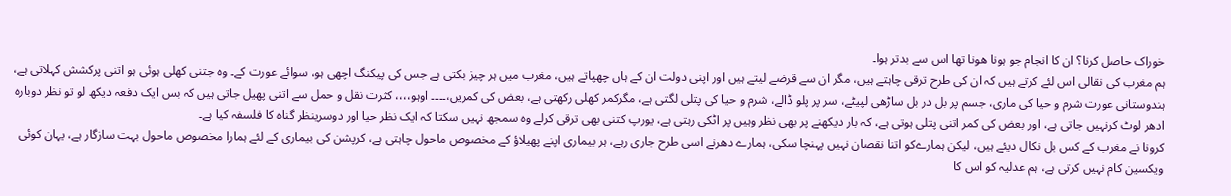خوراک حاصل کرنا؟ ان کا انجام جو ہونا ھونا تھا اس سے بدتر ہوا۔
ہم مغرب کی نقالی اس لئے کرتے ہیں کہ ان کی طرح ترقی چاہتے ہیں، مگر ان سے قرضے لیتے ہیں اور اپنی دولت ان کے ہاں چھپاتے ہیں، مغرب میں ہر چیز بکتی ہے جس کی پیکنگ اچھی ہو، سوائے عورت کے۔ وہ جتنی کھلی ہوئی ہو اتنی پرکشش کہلاتی ہے، ہندوستانی عورت شرم و حیا کی ماری، جسم پر بل در بل ساڑھی لپیٹے، سر پر پلو ڈالے، شرم و حیا کی پتلی لگتی ہے، مگرکمر کھلی رکھتی ہے، بعض کی کمریں،۔۔۔۔ اوہو،،،، کثرت نقل و حمل سے اتنی پھیل جاتی ہیں کہ بس ایک دفعہ دیکھ لو تو نظر دوبارہ ادھر لوٹ کرنہیں جاتی ہے، اور بعض کی کمر اتنی پتلی ہوتی ہے، کہ بار دیکھنے پر بھی نظر وہیں پر اٹکی رہتی ہے، یورپ کتنی بھی ترقی کرلے وہ سمجھ نہیں سکتا کہ ایک نظر حیا اور دوسرینظر گناہ کا فلسفہ کیا ہے۔
کرونا نے مغرب کے کس بل نکال دیئے ہیں، لیکن ہمارےکو اتنا نقصان نہیں پہنچا سکی، ہمارے دھرنے اسی طرح جاری رہے، ہر بیماری اپنے پھیلاؤ کے مخصوص ماحول چاہتی ہے، کرپشن کی بیماری کے لئے ہمارا مخصوص ماحول بہت سازگار ہے، یہان کوئی ویکسین کام نہیں کرتی ہے، ہم عدلیہ کو اس کا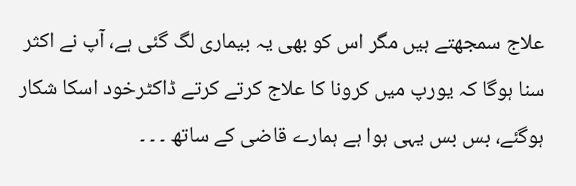علاج سمجھتے ہیں مگر اس کو بھی یہ بیماری لگ گئی ہے، آپ نے اکثر سنا ہوگا کہ یورپ میں کرونا کا علاج کرتے کرتے ڈاکٹرخود اسکا شکار ہوگئے، بس بس یہی ہوا ہے ہمارے قاضی کے ساتھ ۔ ۔ ۔